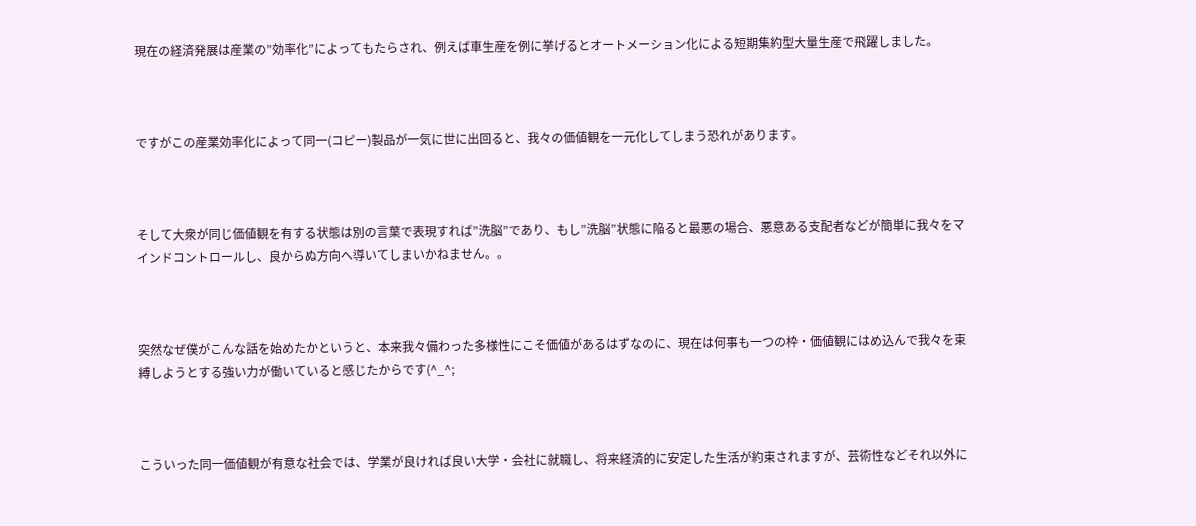現在の経済発展は産業の”効率化”によってもたらされ、例えば車生産を例に挙げるとオートメーション化による短期集約型大量生産で飛躍しました。



ですがこの産業効率化によって同一(コピー)製品が一気に世に出回ると、我々の価値観を一元化してしまう恐れがあります。



そして大衆が同じ価値観を有する状態は別の言葉で表現すれば”洗脳”であり、もし”洗脳”状態に陥ると最悪の場合、悪意ある支配者などが簡単に我々をマインドコントロールし、良からぬ方向へ導いてしまいかねません。。



突然なぜ僕がこんな話を始めたかというと、本来我々備わった多様性にこそ価値があるはずなのに、現在は何事も一つの枠・価値観にはめ込んで我々を束縛しようとする強い力が働いていると感じたからです(^_^;



こういった同一価値観が有意な社会では、学業が良ければ良い大学・会社に就職し、将来経済的に安定した生活が約束されますが、芸術性などそれ以外に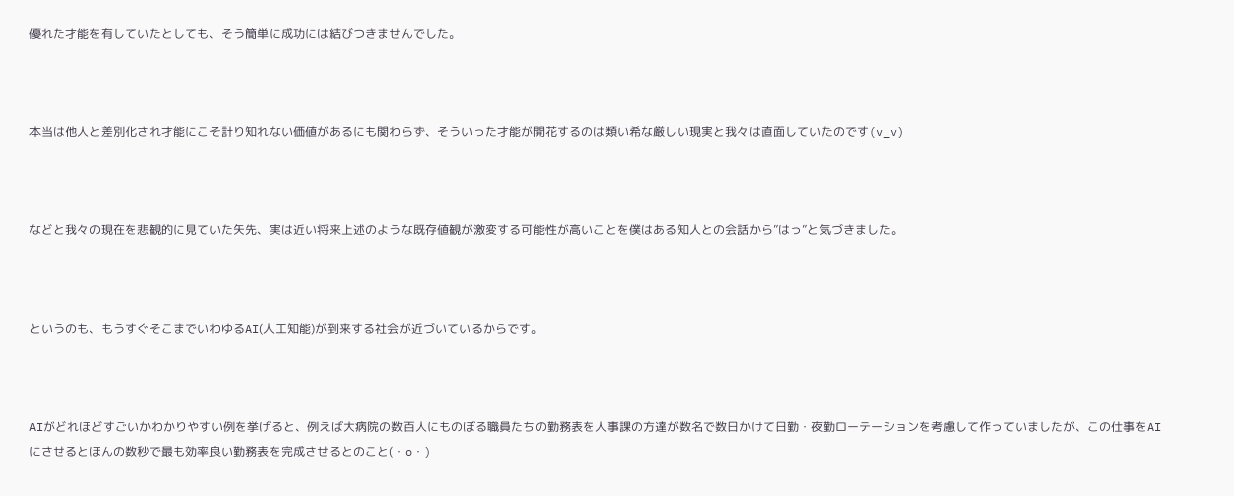優れた才能を有していたとしても、そう簡単に成功には結びつきませんでした。



本当は他人と差別化され才能にこそ計り知れない価値があるにも関わらず、そういった才能が開花するのは類い希な厳しい現実と我々は直面していたのです(v_v)



などと我々の現在を悲観的に見ていた矢先、実は近い将来上述のような既存値観が激変する可能性が高いことを僕はある知人との会話から”はっ”と気づきました。



というのも、もうすぐそこまでいわゆるAI(人工知能)が到来する社会が近づいているからです。



AIがどれほどすごいかわかりやすい例を挙げると、例えば大病院の数百人にものぼる職員たちの勤務表を人事課の方達が数名で数日かけて日勤・夜勤ローテーションを考慮して作っていましたが、この仕事をAIにさせるとほんの数秒で最も効率良い勤務表を完成させるとのこと(・o・)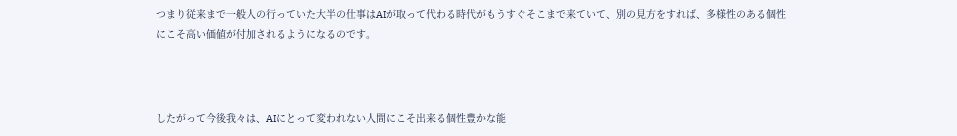つまり従来まで一般人の行っていた大半の仕事はAIが取って代わる時代がもうすぐそこまで来ていて、別の見方をすれば、多様性のある個性にこそ高い価値が付加されるようになるのです。



したがって今後我々は、AIにとって変われない人間にこそ出来る個性豊かな能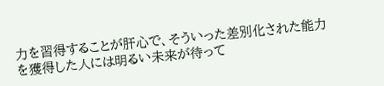力を習得することが肝心で、そういった差別化された能力を獲得した人には明るい未来が待って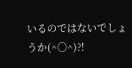いるのではないでしょうか(^○^)?!